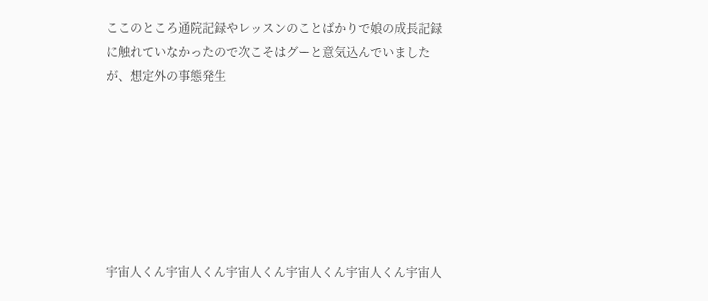ここのところ通院記録やレッスンのことばかりで娘の成長記録に触れていなかったので次こそはグーと意気込んでいましたが、想定外の事態発生







宇宙人くん宇宙人くん宇宙人くん宇宙人くん宇宙人くん宇宙人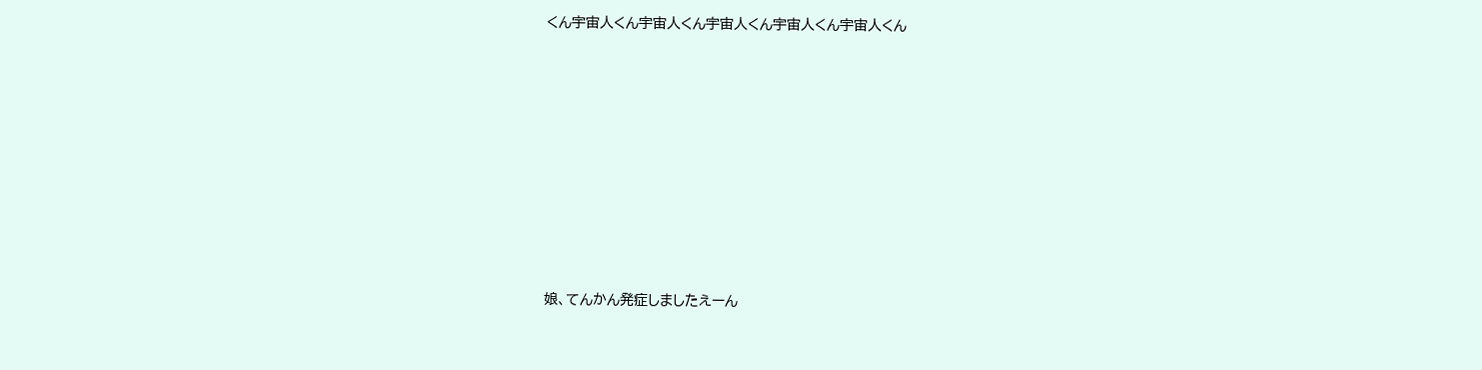くん宇宙人くん宇宙人くん宇宙人くん宇宙人くん宇宙人くん










娘、てんかん発症しましたえーん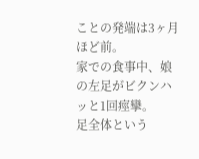ことの発端は3ヶ月ほど前。
家での食事中、娘の左足がビクンハッと1回痙攣。
足全体という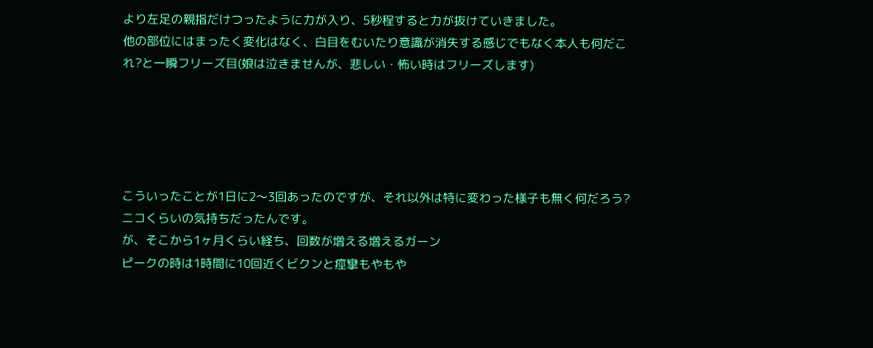より左足の親指だけつったように力が入り、5秒程すると力が抜けていきました。
他の部位にはまったく変化はなく、白目をむいたり意識が消失する感じでもなく本人も何だこれ?と一瞬フリーズ目(娘は泣きませんが、悲しい・怖い時はフリーズします)





こういったことが1日に2〜3回あったのですが、それ以外は特に変わった様子も無く何だろう?ニコくらいの気持ちだったんです。
が、そこから1ヶ月くらい経ち、回数が増える増えるガーン
ピークの時は1時間に10回近くビクンと痙攣もやもや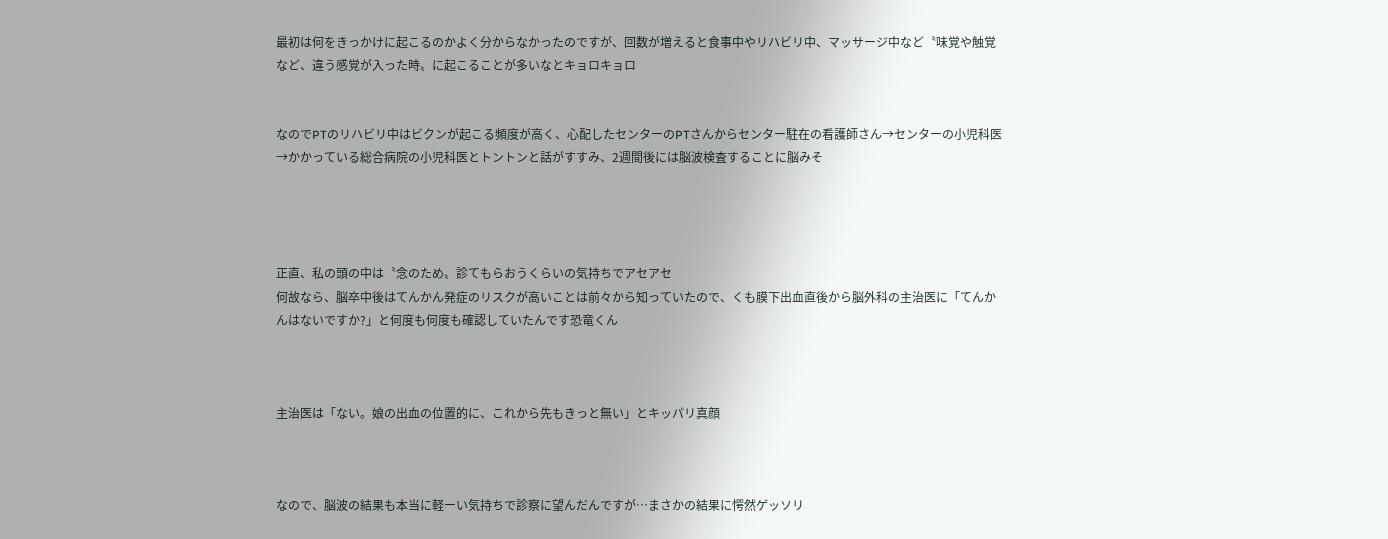最初は何をきっかけに起こるのかよく分からなかったのですが、回数が増えると食事中やリハビリ中、マッサージ中など〝味覚や触覚など、違う感覚が入った時〟に起こることが多いなとキョロキョロ


なのでPTのリハビリ中はビクンが起こる頻度が高く、心配したセンターのPTさんからセンター駐在の看護師さん→センターの小児科医→かかっている総合病院の小児科医とトントンと話がすすみ、2週間後には脳波検査することに脳みそ




正直、私の頭の中は〝念のため〟診てもらおうくらいの気持ちでアセアセ
何故なら、脳卒中後はてんかん発症のリスクが高いことは前々から知っていたので、くも膜下出血直後から脳外科の主治医に「てんかんはないですか?」と何度も何度も確認していたんです恐竜くん



主治医は「ない。娘の出血の位置的に、これから先もきっと無い」とキッパリ真顔



なので、脳波の結果も本当に軽ーい気持ちで診察に望んだんですが…まさかの結果に愕然ゲッソリ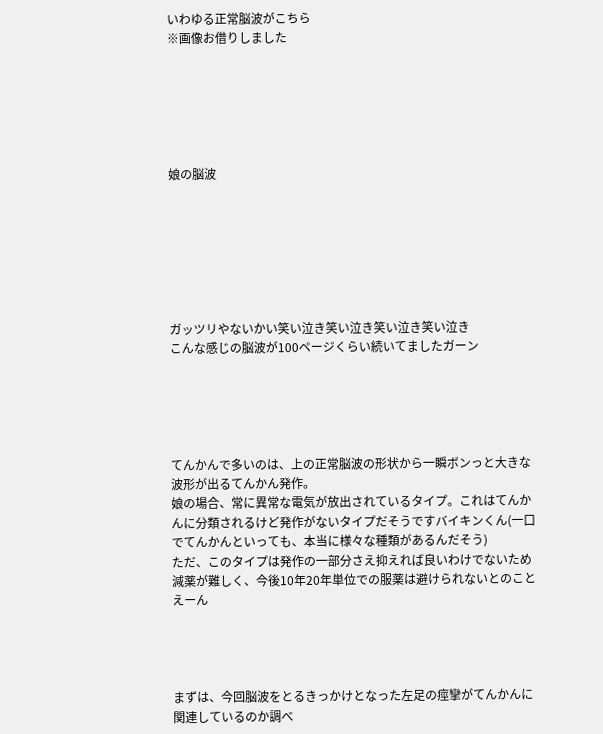いわゆる正常脳波がこちら
※画像お借りしました






娘の脳波







ガッツリやないかい笑い泣き笑い泣き笑い泣き笑い泣き
こんな感じの脳波が100ページくらい続いてましたガーン





てんかんで多いのは、上の正常脳波の形状から一瞬ボンっと大きな波形が出るてんかん発作。
娘の場合、常に異常な電気が放出されているタイプ。これはてんかんに分類されるけど発作がないタイプだそうですバイキンくん(一口でてんかんといっても、本当に様々な種類があるんだそう)
ただ、このタイプは発作の一部分さえ抑えれば良いわけでないため減薬が難しく、今後10年20年単位での服薬は避けられないとのことえーん




まずは、今回脳波をとるきっかけとなった左足の痙攣がてんかんに関連しているのか調べ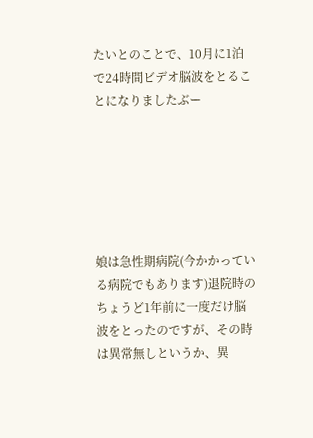たいとのことで、10月に1泊で24時間ビデオ脳波をとることになりましたぶー






娘は急性期病院(今かかっている病院でもあります)退院時のちょうど1年前に一度だけ脳波をとったのですが、その時は異常無しというか、異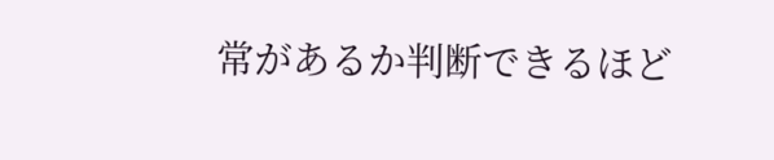常があるか判断できるほど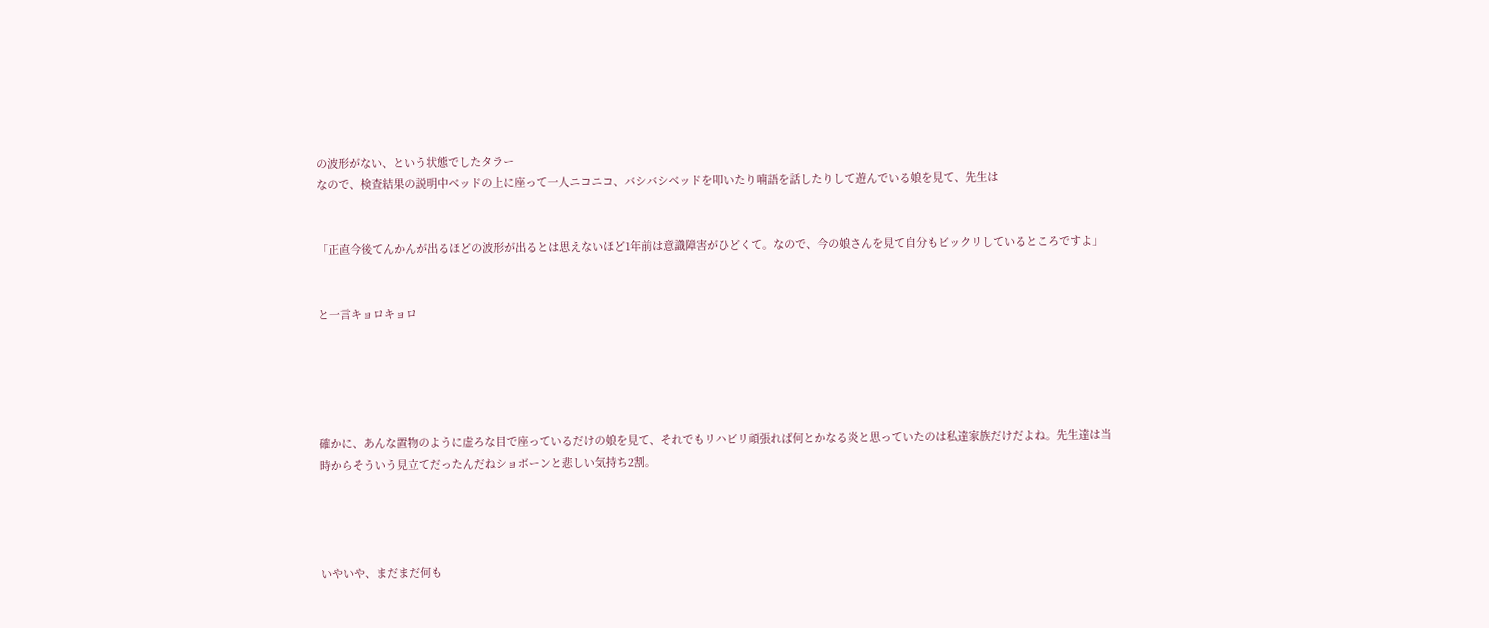の波形がない、という状態でしたタラー
なので、検査結果の説明中ベッドの上に座って一人ニコニコ、バシバシベッドを叩いたり喃語を話したりして遊んでいる娘を見て、先生は


「正直今後てんかんが出るほどの波形が出るとは思えないほど1年前は意識障害がひどくて。なので、今の娘さんを見て自分もビックリしているところですよ」


と一言キョロキョロ





確かに、あんな置物のように虚ろな目で座っているだけの娘を見て、それでもリハビリ頑張れば何とかなる炎と思っていたのは私達家族だけだよね。先生達は当時からそういう見立てだったんだねショボーンと悲しい気持ち2割。




いやいや、まだまだ何も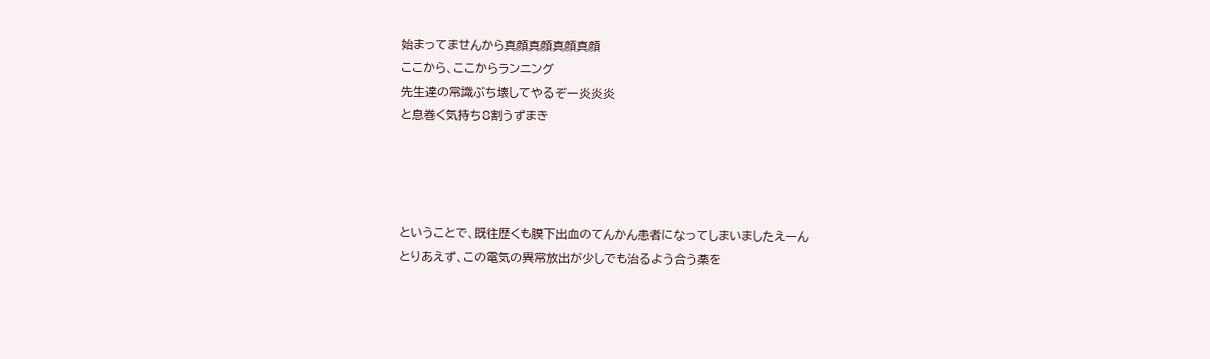始まってませんから真顔真顔真顔真顔
ここから、ここからランニング
先生達の常識ぶち壊してやるぞー炎炎炎
と息巻く気持ち8割うずまき




ということで、既往歴くも膜下出血のてんかん患者になってしまいましたえーん
とりあえず、この電気の異常放出が少しでも治るよう合う薬を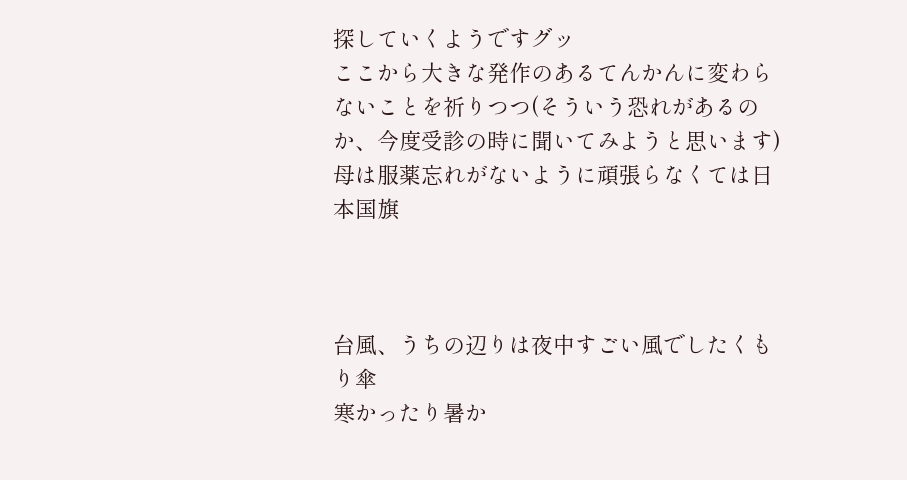探していくようですグッ
ここから大きな発作のあるてんかんに変わらないことを祈りつつ(そういう恐れがあるのか、今度受診の時に聞いてみようと思います)母は服薬忘れがないように頑張らなくては日本国旗



台風、うちの辺りは夜中すごい風でしたくもり傘
寒かったり暑か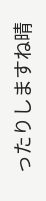ったりしますね晴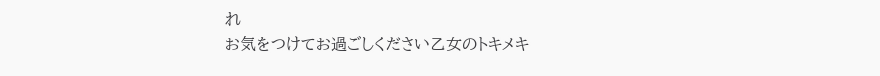れ
お気をつけてお過ごしください乙女のトキメキ